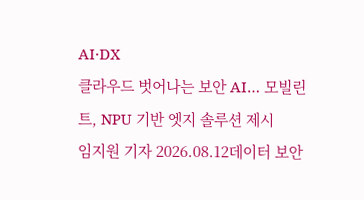AI·DX
클라우드 벗어나는 보안 AI… 모빌린트, NPU 기반 엣지 솔루션 제시
임지원 기자 2026.08.12데이터 보안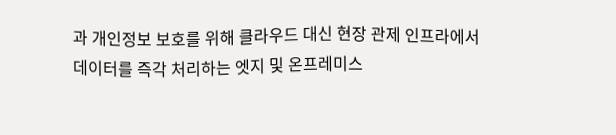과 개인정보 보호를 위해 클라우드 대신 현장 관제 인프라에서 데이터를 즉각 처리하는 엣지 및 온프레미스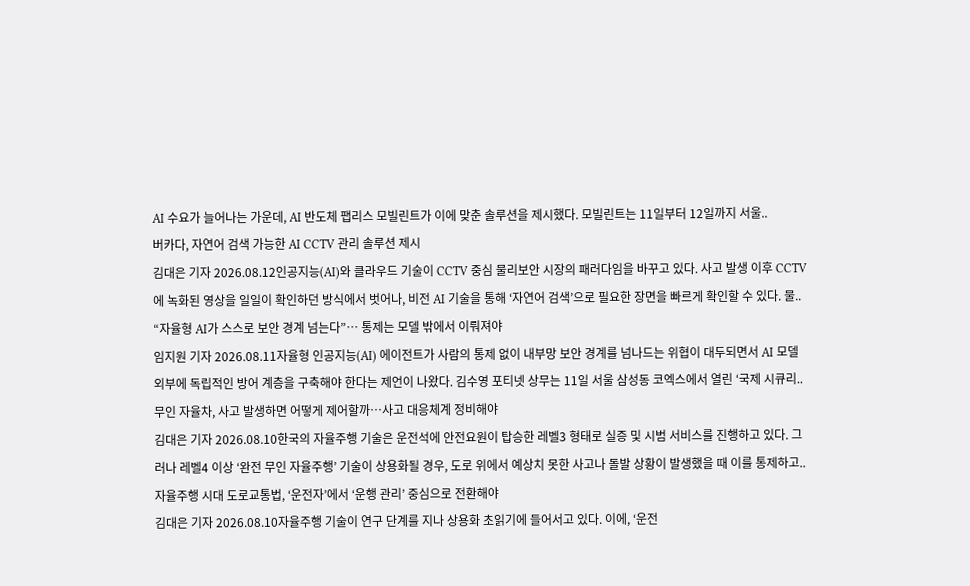AI 수요가 늘어나는 가운데, AI 반도체 팹리스 모빌린트가 이에 맞춘 솔루션을 제시했다. 모빌린트는 11일부터 12일까지 서울..
버카다, 자연어 검색 가능한 AI CCTV 관리 솔루션 제시
김대은 기자 2026.08.12인공지능(AI)와 클라우드 기술이 CCTV 중심 물리보안 시장의 패러다임을 바꾸고 있다. 사고 발생 이후 CCTV에 녹화된 영상을 일일이 확인하던 방식에서 벗어나, 비전 AI 기술을 통해 ‘자연어 검색’으로 필요한 장면을 빠르게 확인할 수 있다. 물..
“자율형 AI가 스스로 보안 경계 넘는다”… 통제는 모델 밖에서 이뤄져야
임지원 기자 2026.08.11자율형 인공지능(AI) 에이전트가 사람의 통제 없이 내부망 보안 경계를 넘나드는 위협이 대두되면서 AI 모델 외부에 독립적인 방어 계층을 구축해야 한다는 제언이 나왔다. 김수영 포티넷 상무는 11일 서울 삼성동 코엑스에서 열린 ‘국제 시큐리..
무인 자율차, 사고 발생하면 어떻게 제어할까…사고 대응체계 정비해야
김대은 기자 2026.08.10한국의 자율주행 기술은 운전석에 안전요원이 탑승한 레벨3 형태로 실증 및 시범 서비스를 진행하고 있다. 그러나 레벨4 이상 ‘완전 무인 자율주행’ 기술이 상용화될 경우, 도로 위에서 예상치 못한 사고나 돌발 상황이 발생했을 때 이를 통제하고..
자율주행 시대 도로교통법, ‘운전자’에서 ‘운행 관리’ 중심으로 전환해야
김대은 기자 2026.08.10자율주행 기술이 연구 단계를 지나 상용화 초읽기에 들어서고 있다. 이에, ‘운전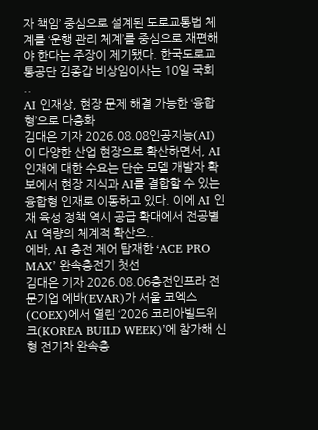자 책임’ 중심으로 설계된 도로교통법 체계를 ‘운행 관리 체계’를 중심으로 재편해야 한다는 주장이 제기됐다. 한국도로교통공단 김종갑 비상임이사는 10일 국회 ..
AI 인재상, 현장 문제 해결 가능한 ‘융합형’으로 다층화
김대은 기자 2026.08.08인공지능(AI)이 다양한 산업 현장으로 확산하면서, AI 인재에 대한 수요는 단순 모델 개발자 확보에서 현장 지식과 AI를 결합할 수 있는 융합형 인재로 이동하고 있다. 이에 AI 인재 육성 정책 역시 공급 확대에서 전공별 AI 역량의 체계적 확산으..
에바, AI 충전 제어 탑재한 ‘ACE PRO MAX’ 완속충전기 첫선
김대은 기자 2026.08.06충전인프라 전문기업 에바(EVAR)가 서울 코엑스(COEX)에서 열린 ‘2026 코리아빌드위크(KOREA BUILD WEEK)’에 참가해 신형 전기차 완속충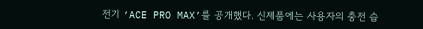전기 ‘ACE PRO MAX’를 공개했다. 신제품에는 사용자의 충전 습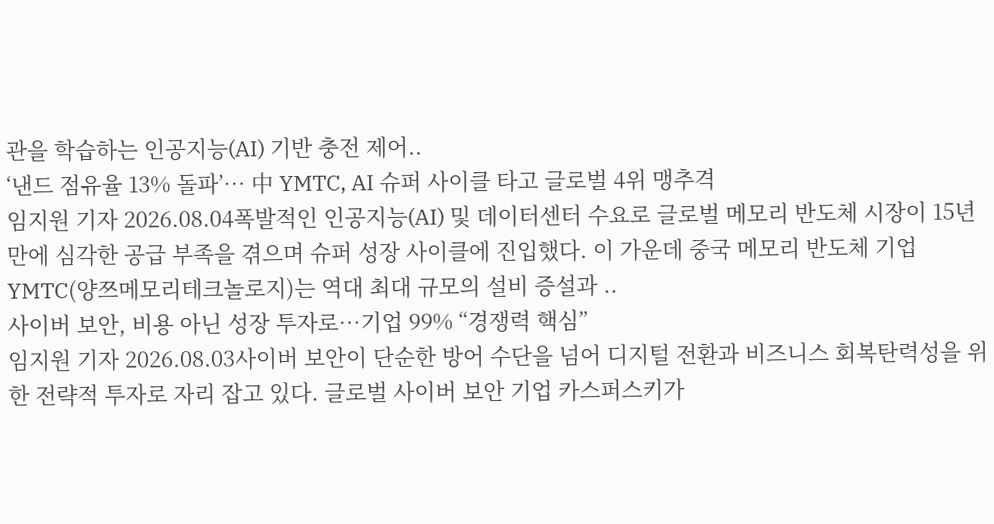관을 학습하는 인공지능(AI) 기반 충전 제어..
‘낸드 점유율 13% 돌파’… 中 YMTC, AI 슈퍼 사이클 타고 글로벌 4위 맹추격
임지원 기자 2026.08.04폭발적인 인공지능(AI) 및 데이터센터 수요로 글로벌 메모리 반도체 시장이 15년 만에 심각한 공급 부족을 겪으며 슈퍼 성장 사이클에 진입했다. 이 가운데 중국 메모리 반도체 기업 YMTC(양쯔메모리테크놀로지)는 역대 최대 규모의 설비 증설과 ..
사이버 보안, 비용 아닌 성장 투자로…기업 99% “경쟁력 핵심”
임지원 기자 2026.08.03사이버 보안이 단순한 방어 수단을 넘어 디지털 전환과 비즈니스 회복탄력성을 위한 전략적 투자로 자리 잡고 있다. 글로벌 사이버 보안 기업 카스퍼스키가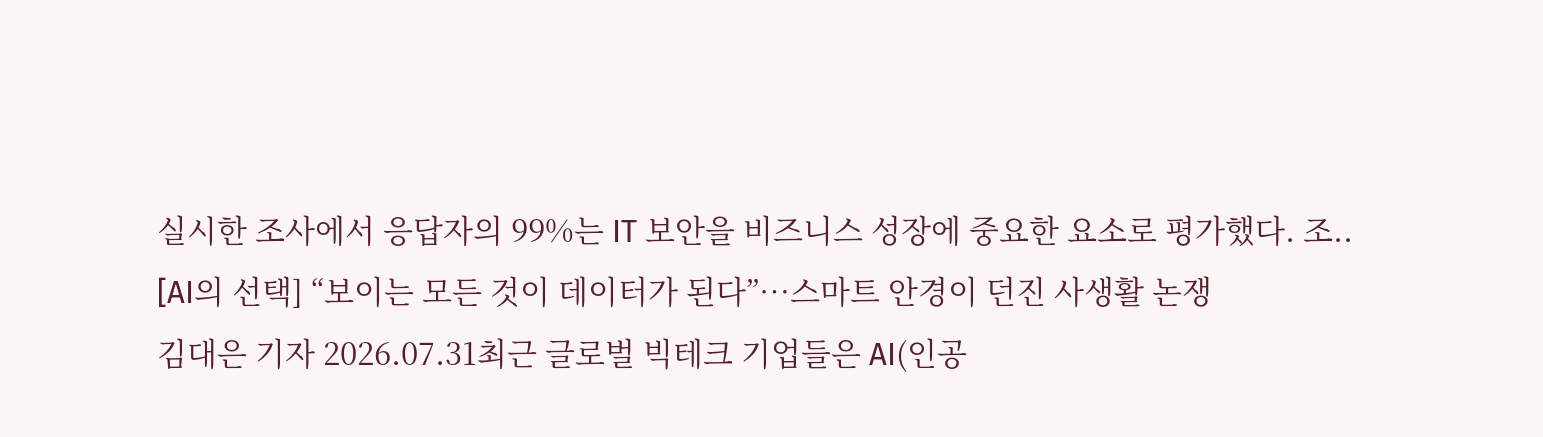실시한 조사에서 응답자의 99%는 IT 보안을 비즈니스 성장에 중요한 요소로 평가했다. 조..
[AI의 선택] “보이는 모든 것이 데이터가 된다”…스마트 안경이 던진 사생활 논쟁
김대은 기자 2026.07.31최근 글로벌 빅테크 기업들은 AI(인공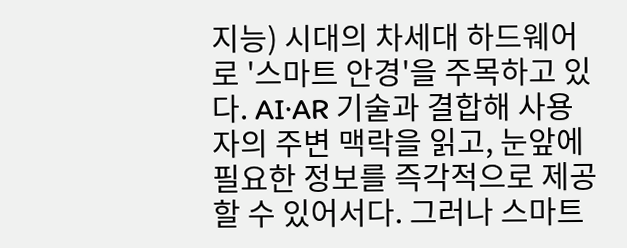지능) 시대의 차세대 하드웨어로 '스마트 안경'을 주목하고 있다. AI·AR 기술과 결합해 사용자의 주변 맥락을 읽고, 눈앞에 필요한 정보를 즉각적으로 제공할 수 있어서다. 그러나 스마트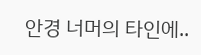안경 너머의 타인에..